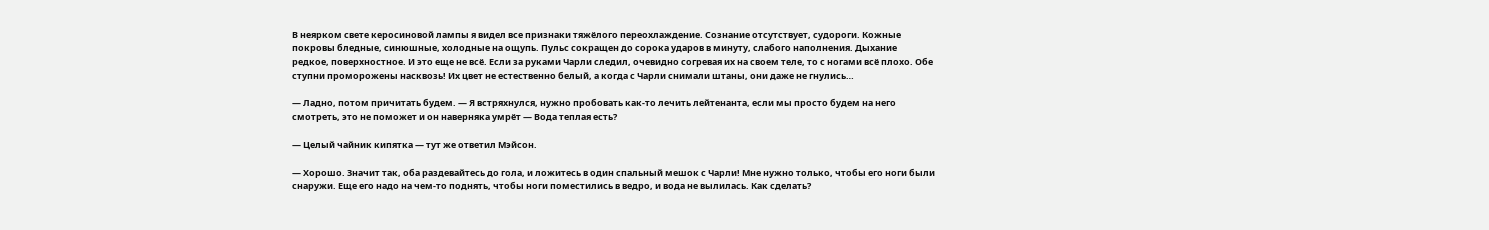В неярком свете керосиновой лампы я видел все признаки тяжёлого переохлаждение. Сознание отсутствует, судороги. Кожные покровы бледные, синюшные, холодные на ощупь. Пульс сокращен до сорока ударов в минуту, слабого наполнения. Дыхание редкое, поверхностное. И это еще не всё. Если за руками Чарли следил, очевидно согревая их на своем теле, то с ногами всё плохо. Обе ступни проморожены насквозь! Их цвет не естественно белый, а когда с Чарли снимали штаны, они даже не гнулись…

— Ладно, потом причитать будем. — Я встряхнулся, нужно пробовать как-то лечить лейтенанта, если мы просто будем на него смотреть, это не поможет и он наверняка умрёт — Вода теплая есть?

— Целый чайник кипятка — тут же ответил Мэйсон.

— Хорошо. Значит так, оба раздевайтесь до гола, и ложитесь в один спальный мешок с Чарли! Мне нужно только, чтобы его ноги были снаружи. Еще его надо на чем-то поднять, чтобы ноги поместились в ведро, и вода не вылилась. Как сделать?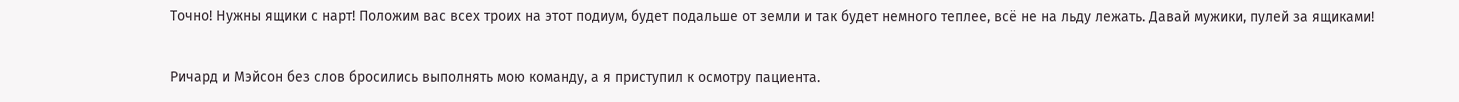Точно! Нужны ящики с нарт! Положим вас всех троих на этот подиум, будет подальше от земли и так будет немного теплее, всё не на льду лежать. Давай мужики, пулей за ящиками!

Ричард и Мэйсон без слов бросились выполнять мою команду, а я приступил к осмотру пациента.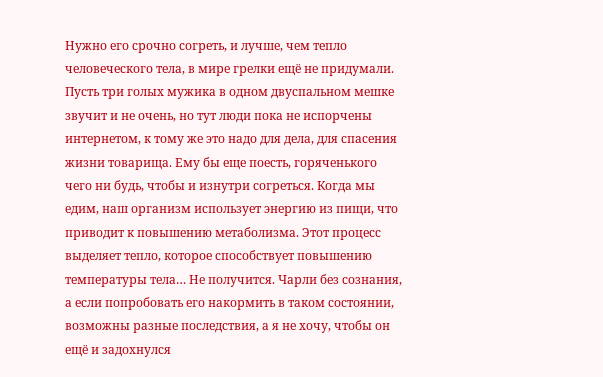Нужно его срочно согреть, и лучше, чем тепло человеческого тела, в мире грелки ещё не придумали. Пусть три голых мужика в одном двуспальном мешке звучит и не очень, но тут люди пока не испорчены интернетом, к тому же это надо для дела, для спасения жизни товарища. Ему бы еще поесть, горяченького чего ни будь, чтобы и изнутри согреться. Когда мы едим, наш организм использует энергию из пищи, что приводит к повышению метаболизма. Этот процесс выделяет тепло, которое способствует повышению температуры тела… Не получится. Чарли без сознания, а если попробовать его накормить в таком состоянии, возможны разные последствия, а я не хочу, чтобы он ещё и задохнулся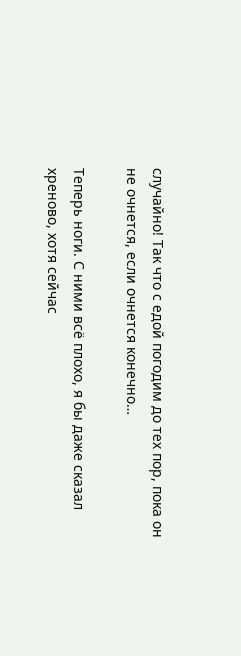случайно! Так что с едой погодим до тех пор, пока он не очнется, если очнется конечно…

Теперь ноги. С ними всё плохо, я бы даже сказал хреново, хотя сейчас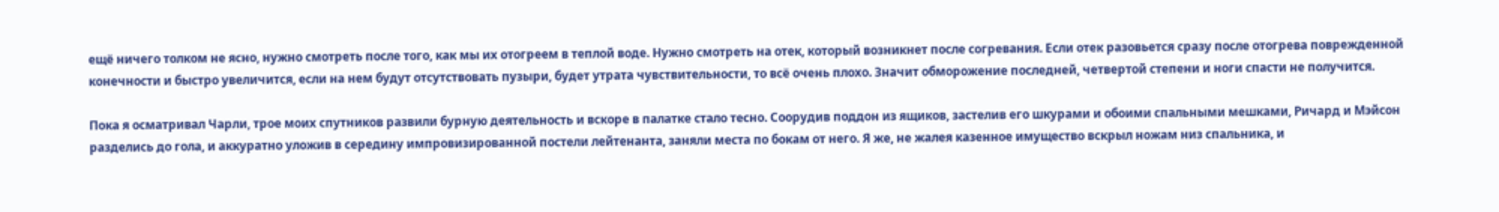ещё ничего толком не ясно, нужно смотреть после того, как мы их отогреем в теплой воде. Нужно смотреть на отек, который возникнет после согревания. Если отек разовьется сразу после отогрева поврежденной конечности и быстро увеличится, если на нем будут отсутствовать пузыри, будет утрата чувствительности, то всё очень плохо. Значит обморожение последней, четвертой степени и ноги спасти не получится.

Пока я осматривал Чарли, трое моих спутников развили бурную деятельность и вскоре в палатке стало тесно. Соорудив поддон из ящиков, застелив его шкурами и обоими спальными мешками, Ричард и Мэйсон разделись до гола, и аккуратно уложив в середину импровизированной постели лейтенанта, заняли места по бокам от него. Я же, не жалея казенное имущество вскрыл ножам низ спальника, и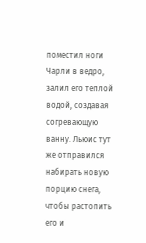поместил ноги Чарли в ведро, залил его теплой водой, создавая согревающую ванну. Льюис тут же отправился набирать новую порцию снега, чтобы растопить его и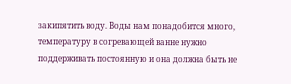закипятить воду. Воды нам понадобится много, температуру в согревающей ванне нужно поддерживать постоянную и она должна быть не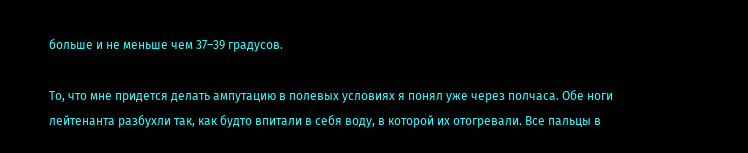больше и не меньше чем 37–39 градусов.

То, что мне придется делать ампутацию в полевых условиях я понял уже через полчаса. Обе ноги лейтенанта разбухли так, как будто впитали в себя воду, в которой их отогревали. Все пальцы в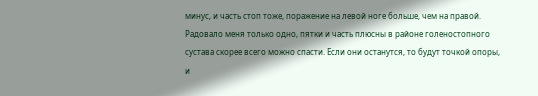минус, и часть стоп тоже, поражение на левой ноге больше, чем на правой. Радовало меня только одно, пятки и часть плюсны в районе голеностопного сустава скорее всего можно спасти. Если они останутся, то будут точкой опоры, и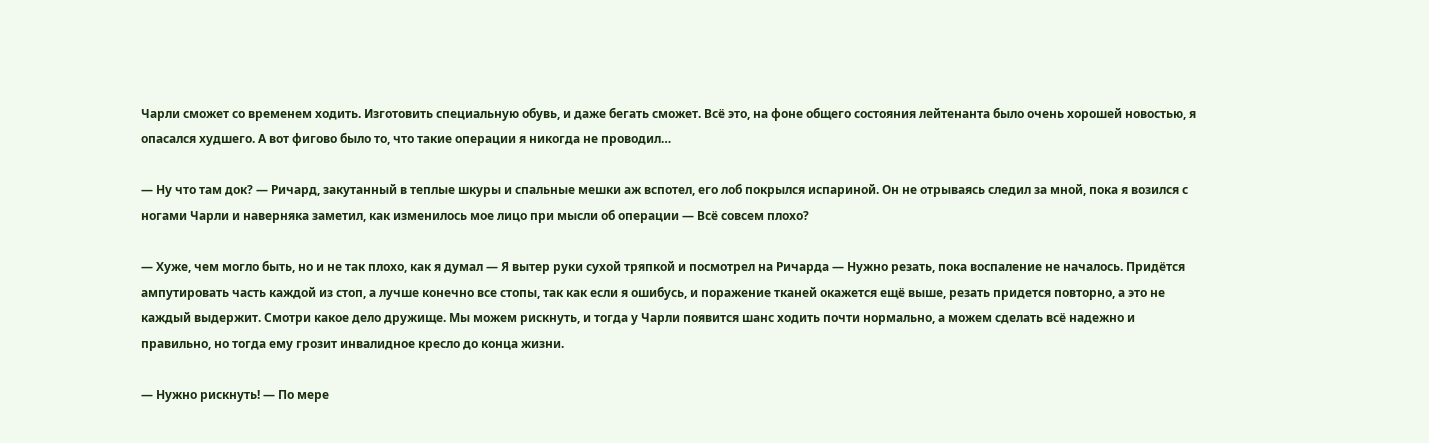Чарли сможет со временем ходить. Изготовить специальную обувь, и даже бегать сможет. Всё это, на фоне общего состояния лейтенанта было очень хорошей новостью, я опасался худшего. А вот фигово было то, что такие операции я никогда не проводил…

— Ну что там док? — Ричард, закутанный в теплые шкуры и спальные мешки аж вспотел, его лоб покрылся испариной. Он не отрываясь следил за мной, пока я возился с ногами Чарли и наверняка заметил, как изменилось мое лицо при мысли об операции — Всё совсем плохо?

— Хуже, чем могло быть, но и не так плохо, как я думал — Я вытер руки сухой тряпкой и посмотрел на Ричарда — Нужно резать, пока воспаление не началось. Придётся ампутировать часть каждой из стоп, а лучше конечно все стопы, так как если я ошибусь, и поражение тканей окажется ещё выше, резать придется повторно, а это не каждый выдержит. Смотри какое дело дружище. Мы можем рискнуть, и тогда у Чарли появится шанс ходить почти нормально, а можем сделать всё надежно и правильно, но тогда ему грозит инвалидное кресло до конца жизни.

— Нужно рискнуть! — По мере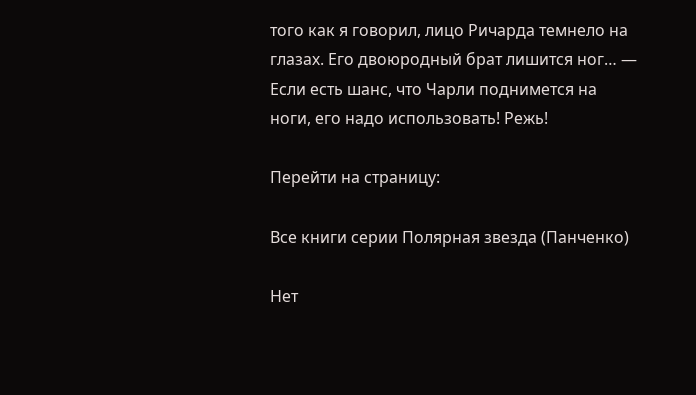того как я говорил, лицо Ричарда темнело на глазах. Его двоюродный брат лишится ног… — Если есть шанс, что Чарли поднимется на ноги, его надо использовать! Режь!

Перейти на страницу:

Все книги серии Полярная звезда (Панченко)

Нет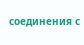соединения с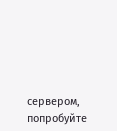сервером, попробуйте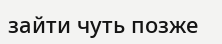зайти чуть позже